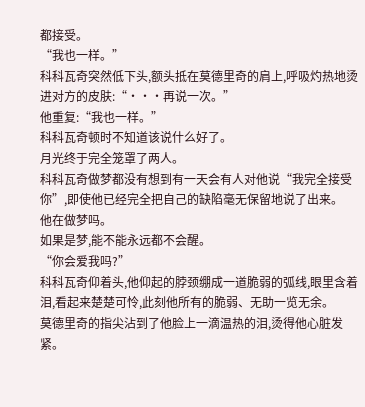都接受。
“我也一样。”
科科瓦奇突然低下头,额头抵在莫德里奇的肩上,呼吸灼热地烫进对方的皮肤:“···再说一次。”
他重复:“我也一样。”
科科瓦奇顿时不知道该说什么好了。
月光终于完全笼罩了两人。
科科瓦奇做梦都没有想到有一天会有人对他说“我完全接受你”,即使他已经完全把自己的缺陷毫无保留地说了出来。
他在做梦吗。
如果是梦,能不能永远都不会醒。
“你会爱我吗?”
科科瓦奇仰着头,他仰起的脖颈绷成一道脆弱的弧线,眼里含着泪,看起来楚楚可怜,此刻他所有的脆弱、无助一览无余。
莫德里奇的指尖沾到了他脸上一滴温热的泪,烫得他心脏发紧。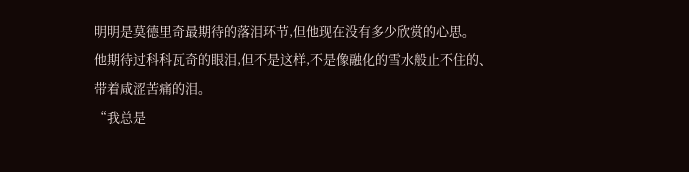明明是莫德里奇最期待的落泪环节,但他现在没有多少欣赏的心思。
他期待过科科瓦奇的眼泪,但不是这样,不是像融化的雪水般止不住的、带着咸涩苦痛的泪。
“我总是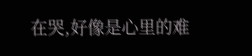在哭,好像是心里的难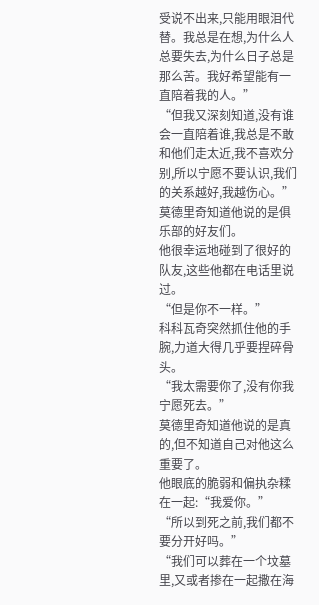受说不出来,只能用眼泪代替。我总是在想,为什么人总要失去,为什么日子总是那么苦。我好希望能有一直陪着我的人。”
“但我又深刻知道,没有谁会一直陪着谁,我总是不敢和他们走太近,我不喜欢分别,所以宁愿不要认识,我们的关系越好,我越伤心。”
莫德里奇知道他说的是俱乐部的好友们。
他很幸运地碰到了很好的队友,这些他都在电话里说过。
“但是你不一样。”
科科瓦奇突然抓住他的手腕,力道大得几乎要捏碎骨头。
“我太需要你了,没有你我宁愿死去。”
莫德里奇知道他说的是真的,但不知道自己对他这么重要了。
他眼底的脆弱和偏执杂糅在一起:“我爱你。”
“所以到死之前,我们都不要分开好吗。”
“我们可以葬在一个坟墓里,又或者掺在一起撒在海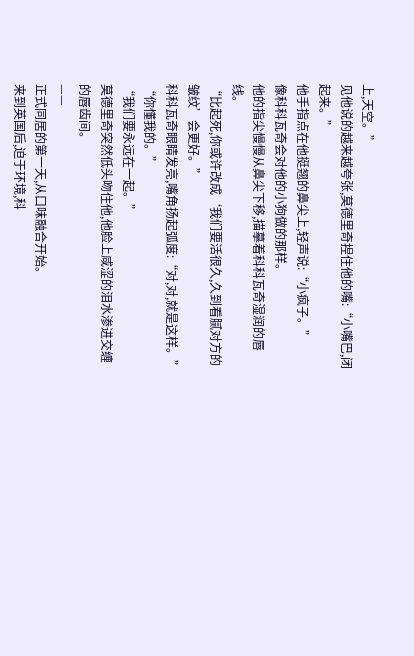上,天空。”
见他说的越来越夸张,莫德里奇捏住他的嘴:“小嘴巴,闭起来。”
他手指点在他挺翘的鼻尖上,轻声说:“小疯子。”
像科科瓦奇会对他的小狗做的那样。
他的指尖慢慢从鼻尖下移,描摹着科科瓦奇湿润的唇线。
“比起死,你或许改成‘我们要活很久,久到看腻对方的皱纹’会更好。”
科科瓦奇眼睛发亮,嘴角扬起弧度:“对,对,就是这样。”
“你懂我的。”
“我们要永远在一起。”
莫德里奇突然低头吻住他,他脸上咸涩的泪水渗进交缠的唇齿间。
——
正式同居的第一天,从口味融合开始。
来到英国后,迫于环境,科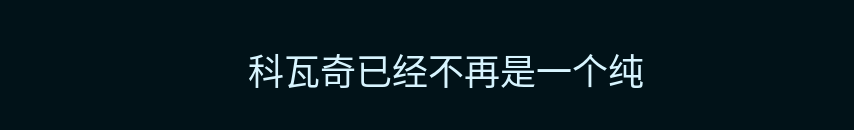科瓦奇已经不再是一个纯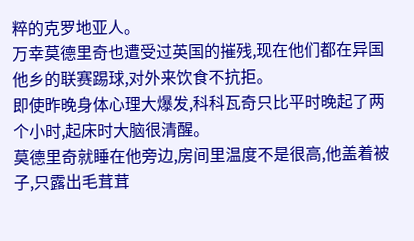粹的克罗地亚人。
万幸莫德里奇也遭受过英国的摧残,现在他们都在异国他乡的联赛踢球,对外来饮食不抗拒。
即使昨晚身体心理大爆发,科科瓦奇只比平时晚起了两个小时,起床时大脑很清醒。
莫德里奇就睡在他旁边,房间里温度不是很高,他盖着被子,只露出毛茸茸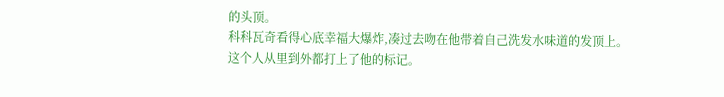的头顶。
科科瓦奇看得心底幸福大爆炸,凑过去吻在他带着自己洗发水味道的发顶上。
这个人从里到外都打上了他的标记。